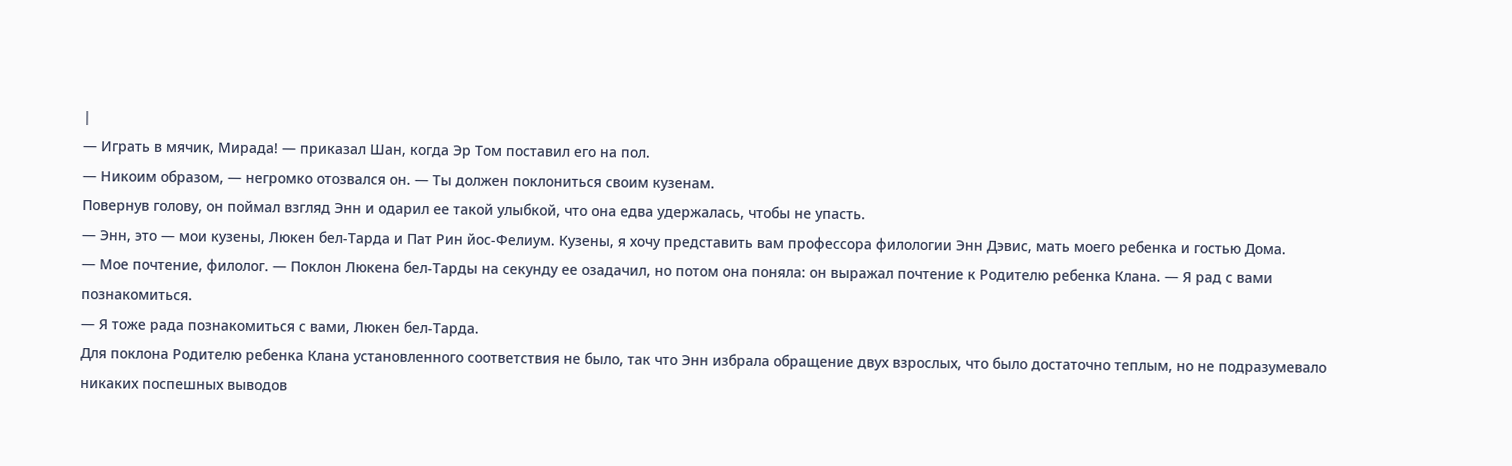|
— Играть в мячик, Мирада! — приказал Шан, когда Эр Том поставил его на пол.
— Никоим образом, — негромко отозвался он. — Ты должен поклониться своим кузенам.
Повернув голову, он поймал взгляд Энн и одарил ее такой улыбкой, что она едва удержалась, чтобы не упасть.
— Энн, это — мои кузены, Люкен бел-Тарда и Пат Рин йос-Фелиум. Кузены, я хочу представить вам профессора филологии Энн Дэвис, мать моего ребенка и гостью Дома.
— Мое почтение, филолог. — Поклон Люкена бел-Тарды на секунду ее озадачил, но потом она поняла: он выражал почтение к Родителю ребенка Клана. — Я рад с вами познакомиться.
— Я тоже рада познакомиться с вами, Люкен бел-Тарда.
Для поклона Родителю ребенка Клана установленного соответствия не было, так что Энн избрала обращение двух взрослых, что было достаточно теплым, но не подразумевало никаких поспешных выводов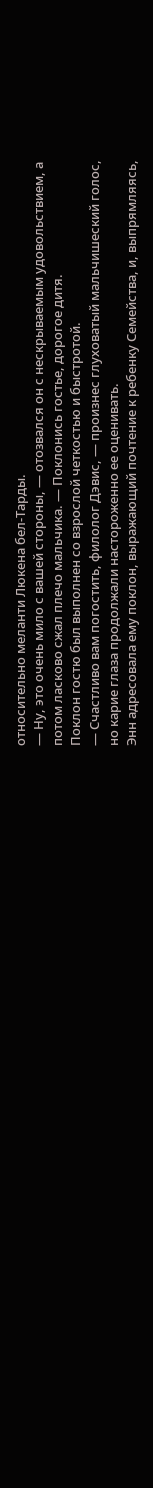относительно меланти Люкена бел-Тарды.
— Ну, это очень мило с вашей стороны, — отозвался он с нескрываемым удовольствием, а потом ласково сжал плечо мальчика. — Поклонись гостье, дорогое дитя.
Поклон гостю был выполнен со взрослой четкостью и быстротой.
— Счастливо вам погостить, филолог Дэвис, — произнес глуховатый мальчишеский голос, но карие глаза продолжали настороженно ее оценивать.
Энн адресовала ему поклон, выражающий почтение к ребенку Семейства, и, выпрямляясь,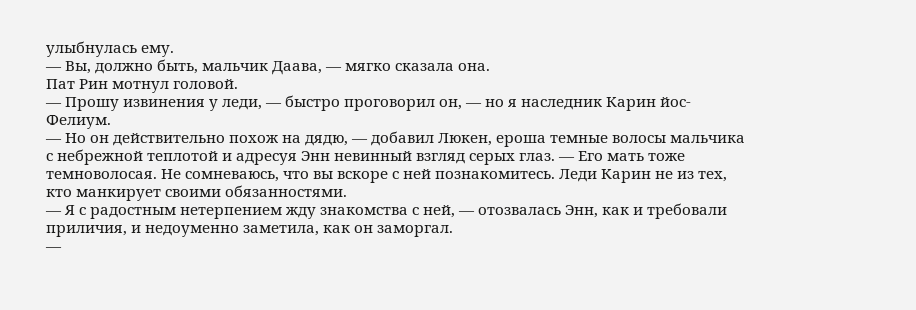улыбнулась ему.
— Вы, должно быть, мальчик Даава, — мягко сказала она.
Пат Рин мотнул головой.
— Прошу извинения у леди, — быстро проговорил он, — но я наследник Карин йос-Фелиум.
— Но он действительно похож на дядю, — добавил Люкен, ероша темные волосы мальчика с небрежной теплотой и адресуя Энн невинный взгляд серых глаз. — Его мать тоже темноволосая. Не сомневаюсь, что вы вскоре с ней познакомитесь. Леди Карин не из тех, кто манкирует своими обязанностями.
— Я с радостным нетерпением жду знакомства с ней, — отозвалась Энн, как и требовали приличия, и недоуменно заметила, как он заморгал.
—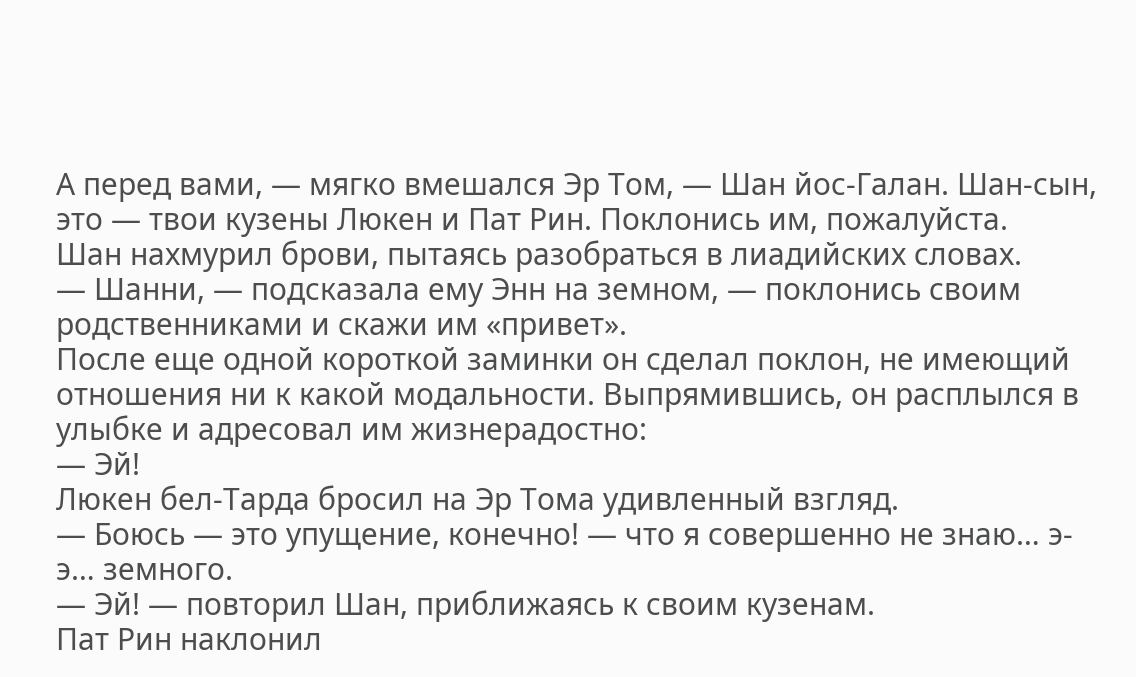А перед вами, — мягко вмешался Эр Том, — Шан йос-Галан. Шан-сын, это — твои кузены Люкен и Пат Рин. Поклонись им, пожалуйста.
Шан нахмурил брови, пытаясь разобраться в лиадийских словах.
— Шанни, — подсказала ему Энн на земном, — поклонись своим родственниками и скажи им «привет».
После еще одной короткой заминки он сделал поклон, не имеющий отношения ни к какой модальности. Выпрямившись, он расплылся в улыбке и адресовал им жизнерадостно:
— Эй!
Люкен бел-Тарда бросил на Эр Тома удивленный взгляд.
— Боюсь — это упущение, конечно! — что я совершенно не знаю… э-э… земного.
— Эй! — повторил Шан, приближаясь к своим кузенам.
Пат Рин наклонил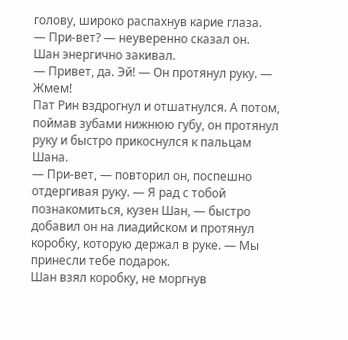голову, широко распахнув карие глаза.
— При-вет? — неуверенно сказал он.
Шан энергично закивал.
— Привет, да. Эй! — Он протянул руку. — Жмем!
Пат Рин вздрогнул и отшатнулся. А потом, поймав зубами нижнюю губу, он протянул руку и быстро прикоснулся к пальцам Шана.
— При-вет, — повторил он, поспешно отдергивая руку. — Я рад с тобой познакомиться, кузен Шан, — быстро добавил он на лиадийском и протянул коробку, которую держал в руке. — Мы принесли тебе подарок.
Шан взял коробку, не моргнув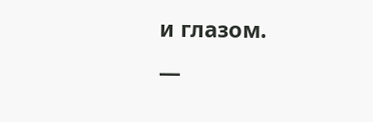и глазом.
—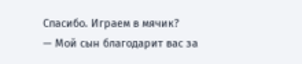Спасибо. Играем в мячик?
— Мой сын благодарит вас за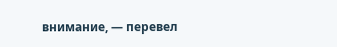внимание, — перевел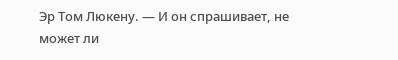Эр Том Люкену. — И он спрашивает, не может ли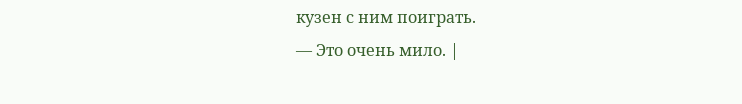кузен с ним поиграть.
— Это очень мило. |